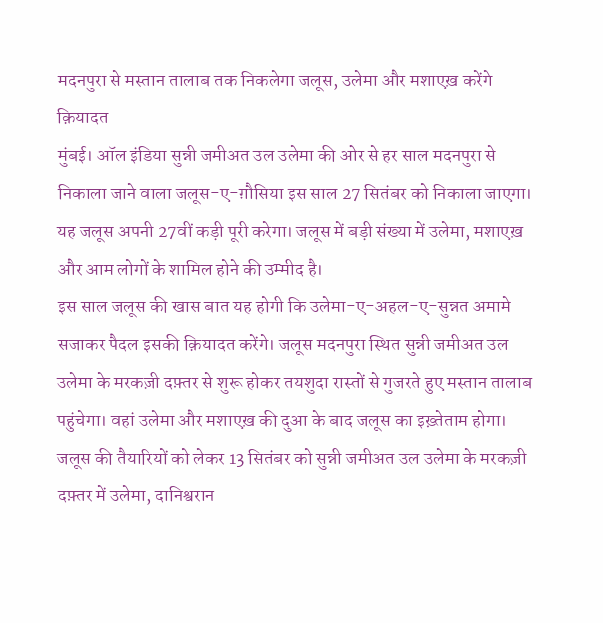मदनपुरा से मस्तान तालाब तक निकलेगा जलूस, उलेमा और मशाएख़ करेंगे क़ियादत
मुंबई। ऑल इंडिया सुन्नी जमीअत उल उलेमा की ओर से हर साल मदनपुरा से निकाला जाने वाला जलूस-ए-ग़ौसिया इस साल 27 सितंबर को निकाला जाएगा। यह जलूस अपनी 27वीं कड़ी पूरी करेगा। जलूस में बड़ी संख्या में उलेमा, मशाएख़ और आम लोगों के शामिल होने की उम्मीद है।
इस साल जलूस की खास बात यह होगी कि उलेमा-ए-अहल-ए-सुन्नत अमामे सजाकर पैदल इसकी क़ियादत करेंगे। जलूस मदनपुरा स्थित सुन्नी जमीअत उल उलेमा के मरकज़ी दफ़्तर से शुरू होकर तयशुदा रास्तों से गुजरते हुए मस्तान तालाब पहुंचेगा। वहां उलेमा और मशाएख़ की दुआ के बाद जलूस का इख़्तेताम होगा।
जलूस की तैयारियों को लेकर 13 सितंबर को सुन्नी जमीअत उल उलेमा के मरकज़ी दफ़्तर में उलेमा, दानिश्वरान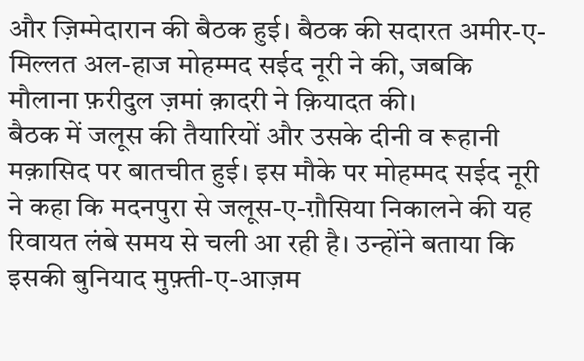और ज़िम्मेदारान की बैठक हुई। बैठक की सदारत अमीर-ए-मिल्लत अल-हाज मोहम्मद सईद नूरी ने की, जबकि मौलाना फ़रीदुल ज़मां क़ादरी ने क़ियादत की।
बैठक में जलूस की तैयारियों और उसके दीनी व रूहानी मक़ासिद पर बातचीत हुई। इस मौके पर मोहम्मद सईद नूरी ने कहा कि मदनपुरा से जलूस-ए-ग़ौसिया निकालने की यह रिवायत लंबे समय से चली आ रही है। उन्होंने बताया कि इसकी बुनियाद मुफ़्ती-ए-आज़म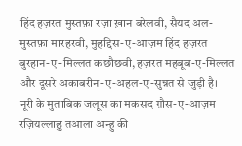हिंद हज़रत मुस्तफ़ा रज़ा ख़ान बरेलवी, सैयद अल-मुस्तफ़ा मारहरवी, मुहद्दिस-ए-आज़म हिंद हज़रत बुरहान-ए-मिल्लत कछौछवी, हज़रत महबूब-ए-मिल्लत और दूसरे अकाबरीन-ए-अहल-ए-सुन्नत से जुड़ी है।
नूरी के मुताबिक जलूस का मकसद ग़ौस-ए-आज़म रज़ियल्लाहु तआला अन्हु की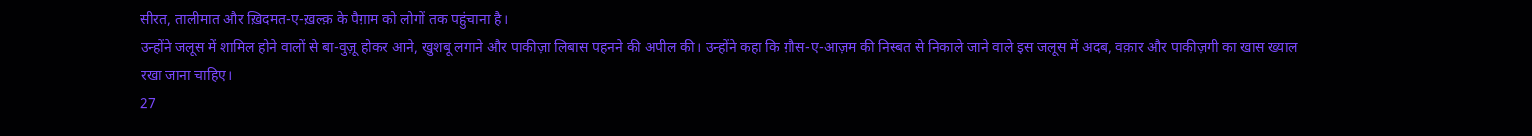सीरत, तालीमात और ख़िदमत-ए-ख़ल्क़ के पैग़ाम को लोगों तक पहुंचाना है।
उन्होंने जलूस में शामिल होने वालों से बा-वुज़ू होकर आने, खुशबू लगाने और पाकीज़ा लिबास पहनने की अपील की। उन्होंने कहा कि ग़ौस-ए-आज़म की निस्बत से निकाले जाने वाले इस जलूस में अदब, वक़ार और पाकीज़गी का खास ख्याल रखा जाना चाहिए।
27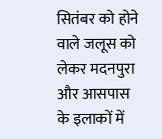सितंबर को होने वाले जलूस को लेकर मदनपुरा और आसपास के इलाकों में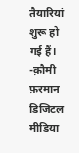तैयारियां शुरू हो गई हैं।
-क़ौमी फ़रमान डिजिटल मीडिया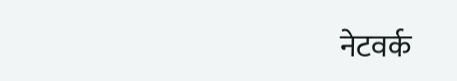नेटवर्क